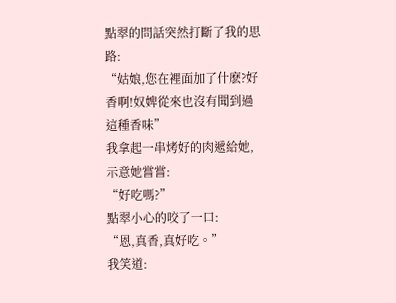點翠的問話突然打斷了我的思路:
“姑娘,您在裡面加了什麽?好香啊!奴婢從來也沒有聞到過這種香味”
我拿起一串烤好的肉遞給她,示意她嘗嘗:
“好吃嗎?”
點翠小心的咬了一口:
“恩,真香,真好吃。”
我笑道: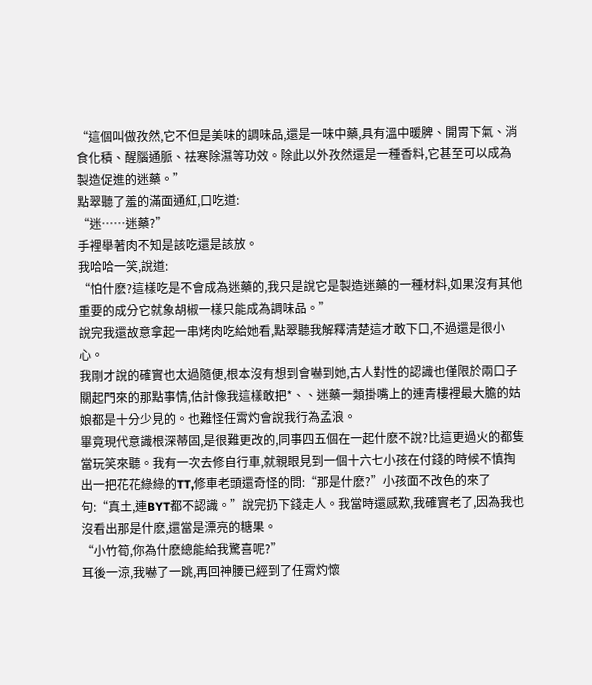“這個叫做孜然,它不但是美味的調味品,還是一味中藥,具有溫中暖脾、開胃下氣、消食化積、醒腦通脈、祛寒除濕等功效。除此以外孜然還是一種香料,它甚至可以成為製造促進的迷藥。”
點翠聽了羞的滿面通紅,口吃道:
“迷……迷藥?”
手裡舉著肉不知是該吃還是該放。
我哈哈一笑,說道:
“怕什麽?這樣吃是不會成為迷藥的,我只是說它是製造迷藥的一種材料,如果沒有其他重要的成分它就象胡椒一樣只能成為調味品。”
說完我還故意拿起一串烤肉吃給她看,點翠聽我解釋清楚這才敢下口,不過還是很小心。
我剛才說的確實也太過隨便,根本沒有想到會嚇到她,古人對性的認識也僅限於兩口子關起門來的那點事情,估計像我這樣敢把*、、迷藥一類掛嘴上的連青樓裡最大膽的姑娘都是十分少見的。也難怪任霄灼會說我行為孟浪。
畢竟現代意識根深蒂固,是很難更改的,同事四五個在一起什麽不說?比這更過火的都隻當玩笑來聽。我有一次去修自行車,就親眼見到一個十六七小孩在付錢的時候不慎掏出一把花花綠綠的TT,修車老頭還奇怪的問:“那是什麽?”小孩面不改色的來了句:“真土,連BYT都不認識。”說完扔下錢走人。我當時還感歎,我確實老了,因為我也沒看出那是什麽,還當是漂亮的糖果。
“小竹筍,你為什麽總能給我驚喜呢?”
耳後一涼,我嚇了一跳,再回神腰已經到了任霄灼懷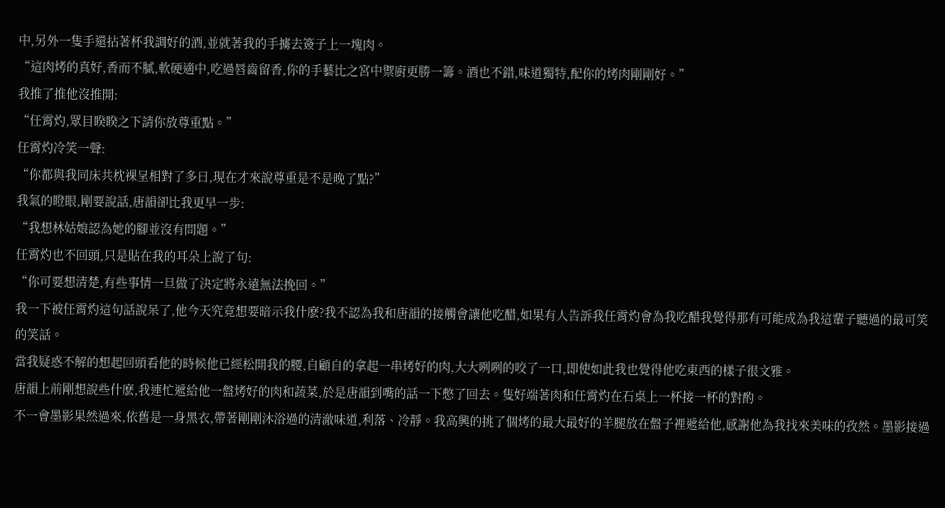中,另外一隻手還拈著杯我調好的酒,並就著我的手擄去簽子上一塊肉。
“這肉烤的真好,香而不膩,軟硬適中,吃過唇齒留香,你的手藝比之宮中禦廚更勝一籌。酒也不錯,味道獨特,配你的烤肉剛剛好。”
我推了推他沒推開:
“任霄灼,眾目睽睽之下請你放尊重點。”
任霄灼冷笑一聲:
“你都與我同床共枕裸呈相對了多日,現在才來說尊重是不是晚了點?”
我氣的瞪眼,剛要說話,唐韻卻比我更早一步:
“我想林姑娘認為她的腳並沒有問題。”
任霄灼也不回頭,只是貼在我的耳朵上說了句:
“你可要想清楚,有些事情一旦做了決定將永遠無法挽回。”
我一下被任霄灼這句話說呆了,他今天究竟想要暗示我什麽?我不認為我和唐韻的接觸會讓他吃醋,如果有人告訴我任霄灼會為我吃醋我覺得那有可能成為我這輩子聽過的最可笑的笑話。
當我疑惑不解的想起回頭看他的時候他已經松開我的腰,自顧自的拿起一串烤好的肉,大大咧咧的咬了一口,即使如此我也覺得他吃東西的樣子很文雅。
唐韻上前剛想說些什麽,我連忙遞給他一盤烤好的肉和蔬菜,於是唐韻到嘴的話一下憋了回去。隻好端著肉和任霄灼在石桌上一杯接一杯的對酌。
不一會墨影果然過來,依舊是一身黑衣,帶著剛剛沐浴過的清澈味道,利落、冷靜。我高興的挑了個烤的最大最好的羊腿放在盤子裡遞給他,感謝他為我找來美味的孜然。墨影接過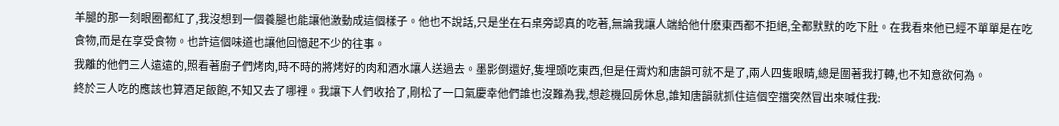羊腿的那一刻眼圈都紅了,我沒想到一個養腿也能讓他激動成這個樣子。他也不說話,只是坐在石桌旁認真的吃著,無論我讓人端給他什麽東西都不拒絕,全都默默的吃下肚。在我看來他已經不單單是在吃食物,而是在享受食物。也許這個味道也讓他回憶起不少的往事。
我離的他們三人遠遠的,照看著廚子們烤肉,時不時的將烤好的肉和酒水讓人送過去。墨影倒還好,隻埋頭吃東西,但是任霄灼和唐韻可就不是了,兩人四隻眼睛,總是圍著我打轉,也不知意欲何為。
終於三人吃的應該也算酒足飯飽,不知又去了哪裡。我讓下人們收拾了,剛松了一口氣慶幸他們誰也沒難為我,想趁機回房休息,誰知唐韻就抓住這個空擋突然冒出來喊住我: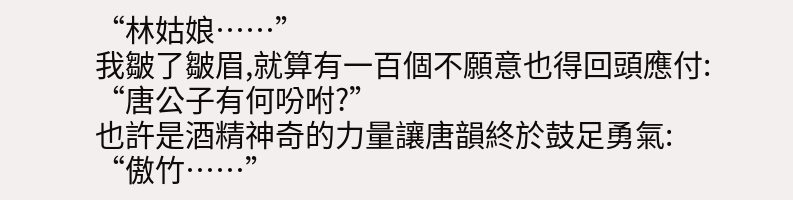“林姑娘……”
我皺了皺眉,就算有一百個不願意也得回頭應付:
“唐公子有何吩咐?”
也許是酒精神奇的力量讓唐韻終於鼓足勇氣:
“傲竹……”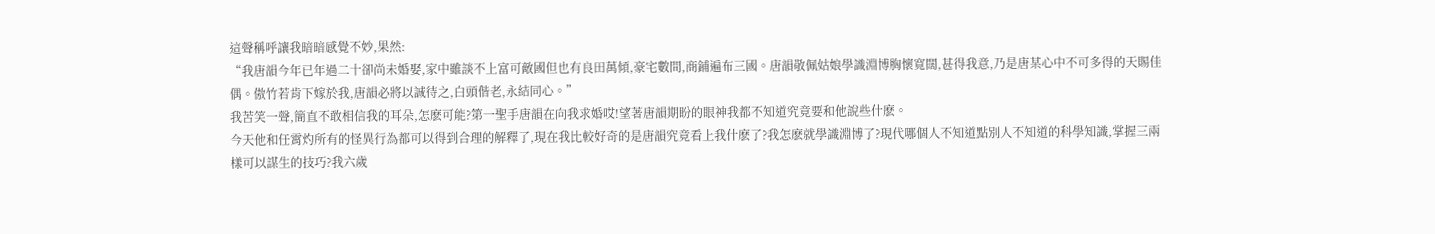這聲稱呼讓我暗暗感覺不妙,果然:
“我唐韻今年已年過二十卻尚未婚娶,家中雖談不上富可敵國但也有良田萬傾,豪宅數間,商鋪遍布三國。唐韻敬佩姑娘學識淵博胸懷寬闊,甚得我意,乃是唐某心中不可多得的天賜佳偶。傲竹若肯下嫁於我,唐韻必將以誠待之,白頭偕老,永結同心。”
我苦笑一聲,簡直不敢相信我的耳朵,怎麽可能?第一聖手唐韻在向我求婚哎!望著唐韻期盼的眼神我都不知道究竟要和他說些什麽。
今天他和任霄灼所有的怪異行為都可以得到合理的解釋了,現在我比較好奇的是唐韻究竟看上我什麽了?我怎麽就學識淵博了?現代哪個人不知道點別人不知道的科學知識,掌握三兩樣可以謀生的技巧?我六歲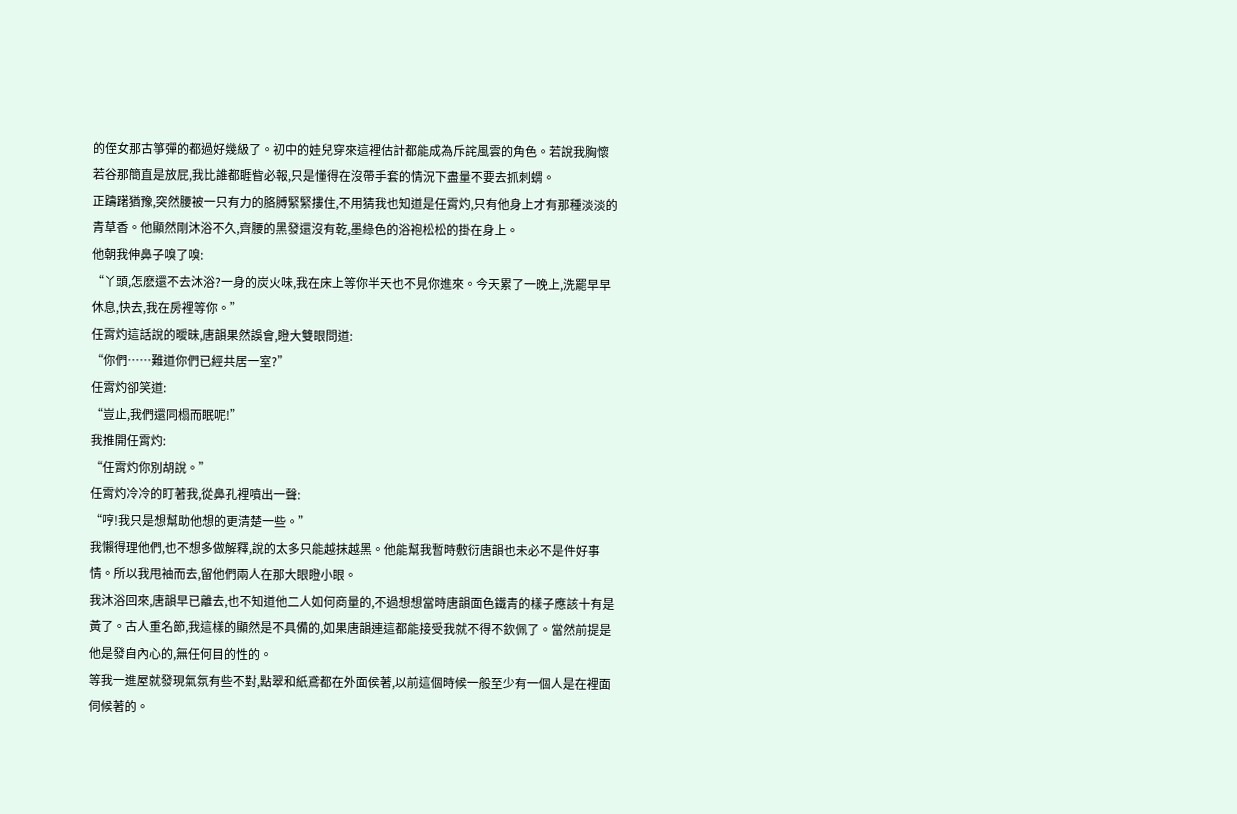的侄女那古箏彈的都過好幾級了。初中的娃兒穿來這裡估計都能成為斥詫風雲的角色。若說我胸懷若谷那簡直是放屁,我比誰都睚眥必報,只是懂得在沒帶手套的情況下盡量不要去抓刺蝟。
正躊躇猶豫,突然腰被一只有力的胳膊緊緊摟住,不用猜我也知道是任霄灼,只有他身上才有那種淡淡的青草香。他顯然剛沐浴不久,齊腰的黑發還沒有乾,墨綠色的浴袍松松的掛在身上。
他朝我伸鼻子嗅了嗅:
“丫頭,怎麽還不去沐浴?一身的炭火味,我在床上等你半天也不見你進來。今天累了一晚上,洗罷早早休息,快去,我在房裡等你。”
任霄灼這話說的曖昧,唐韻果然誤會,瞪大雙眼問道:
“你們……難道你們已經共居一室?”
任霄灼卻笑道:
“豈止,我們還同榻而眠呢!”
我推開任霄灼:
“任霄灼你別胡說。”
任霄灼冷冷的盯著我,從鼻孔裡噴出一聲:
“哼!我只是想幫助他想的更清楚一些。”
我懶得理他們,也不想多做解釋,說的太多只能越抹越黑。他能幫我暫時敷衍唐韻也未必不是件好事情。所以我甩袖而去,留他們兩人在那大眼瞪小眼。
我沐浴回來,唐韻早已離去,也不知道他二人如何商量的,不過想想當時唐韻面色鐵青的樣子應該十有是黃了。古人重名節,我這樣的顯然是不具備的,如果唐韻連這都能接受我就不得不欽佩了。當然前提是他是發自內心的,無任何目的性的。
等我一進屋就發現氣氛有些不對,點翠和紙鳶都在外面侯著,以前這個時候一般至少有一個人是在裡面伺候著的。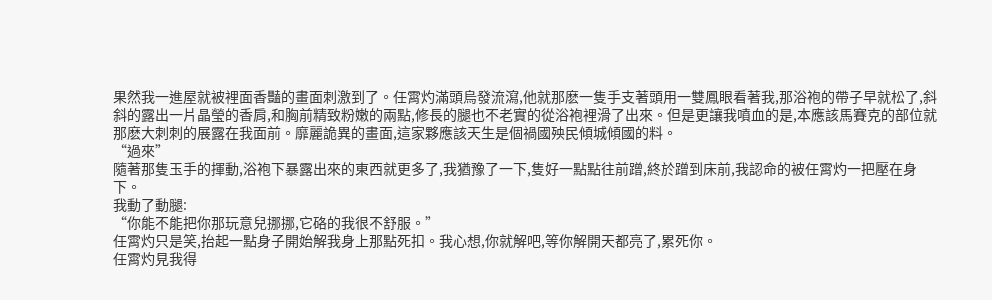果然我一進屋就被裡面香豔的畫面刺激到了。任霄灼滿頭烏發流瀉,他就那麽一隻手支著頭用一雙鳳眼看著我,那浴袍的帶子早就松了,斜斜的露出一片晶瑩的香肩,和胸前精致粉嫩的兩點,修長的腿也不老實的從浴袍裡滑了出來。但是更讓我噴血的是,本應該馬賽克的部位就那麽大刺刺的展露在我面前。靡麗詭異的畫面,這家夥應該天生是個禍國殃民傾城傾國的料。
“過來”
隨著那隻玉手的揮動,浴袍下暴露出來的東西就更多了,我猶豫了一下,隻好一點點往前蹭,終於蹭到床前,我認命的被任霄灼一把壓在身下。
我動了動腿:
“你能不能把你那玩意兒挪挪,它硌的我很不舒服。”
任霄灼只是笑,抬起一點身子開始解我身上那點死扣。我心想,你就解吧,等你解開天都亮了,累死你。
任霄灼見我得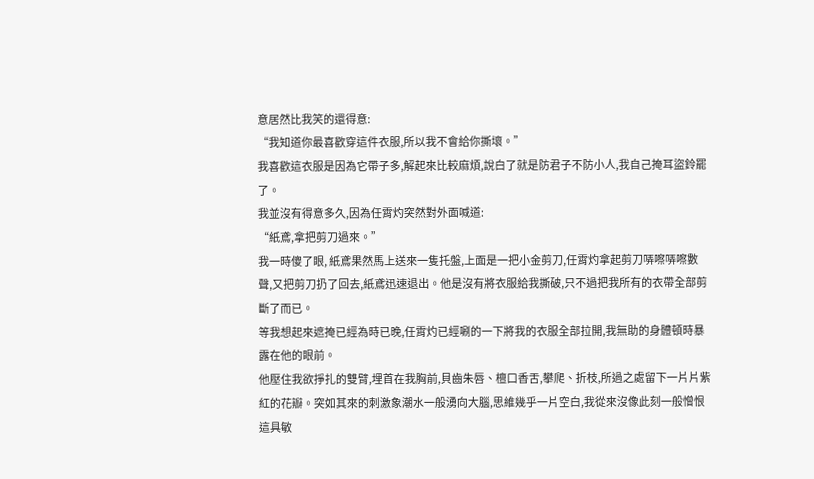意居然比我笑的還得意:
“我知道你最喜歡穿這件衣服,所以我不會給你撕壞。”
我喜歡這衣服是因為它帶子多,解起來比較麻煩,說白了就是防君子不防小人,我自己掩耳盜鈴罷了。
我並沒有得意多久,因為任霄灼突然對外面喊道:
“紙鳶,拿把剪刀過來。”
我一時傻了眼, 紙鳶果然馬上送來一隻托盤,上面是一把小金剪刀,任霄灼拿起剪刀哢嚓哢嚓數聲,又把剪刀扔了回去,紙鳶迅速退出。他是沒有將衣服給我撕破,只不過把我所有的衣帶全部剪斷了而已。
等我想起來遮掩已經為時已晚,任霄灼已經唰的一下將我的衣服全部拉開,我無助的身體頓時暴露在他的眼前。
他壓住我欲掙扎的雙臂,埋首在我胸前,貝齒朱唇、檀口香舌,攀爬、折枝,所過之處留下一片片紫紅的花瓣。突如其來的刺激象潮水一般湧向大腦,思維幾乎一片空白,我從來沒像此刻一般憎恨這具敏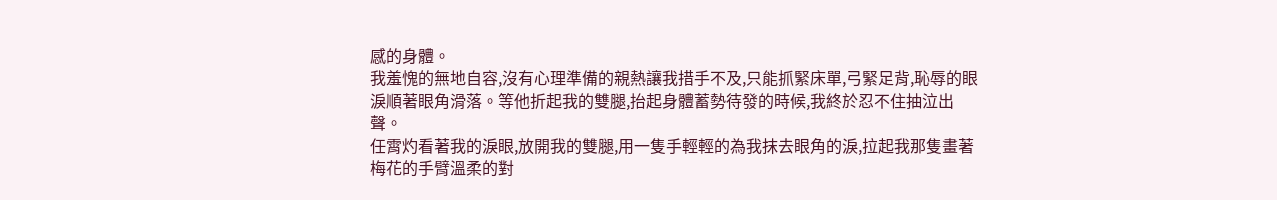感的身體。
我羞愧的無地自容,沒有心理準備的親熱讓我措手不及,只能抓緊床單,弓緊足背,恥辱的眼淚順著眼角滑落。等他折起我的雙腿,抬起身體蓄勢待發的時候,我終於忍不住抽泣出聲。
任霄灼看著我的淚眼,放開我的雙腿,用一隻手輕輕的為我抹去眼角的淚,拉起我那隻畫著梅花的手臂溫柔的對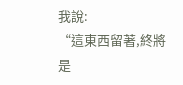我說:
“這東西留著,終將是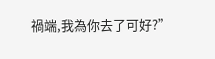禍端,我為你去了可好?”